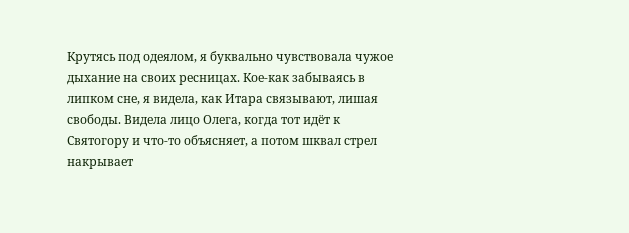Крутясь под одеялом, я буквально чувствовала чужое дыхание на своих ресницах. Кое-как забываясь в липком сне, я видела, как Итара связывают, лишая свободы. Видела лицо Олега, когда тот идёт к Святогору и что-то объясняет, а потом шквал стрел накрывает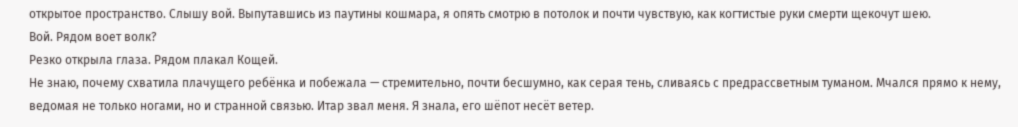открытое пространство. Слышу вой. Выпутавшись из паутины кошмара, я опять смотрю в потолок и почти чувствую, как когтистые руки смерти щекочут шею.
Вой. Рядом воет волк?
Резко открыла глаза. Рядом плакал Кощей.
Не знаю, почему схватила плачущего ребёнка и побежала — стремительно, почти бесшумно, как серая тень, сливаясь с предрассветным туманом. Мчался прямо к нему, ведомая не только ногами, но и странной связью. Итар звал меня. Я знала, его шёпот несёт ветер.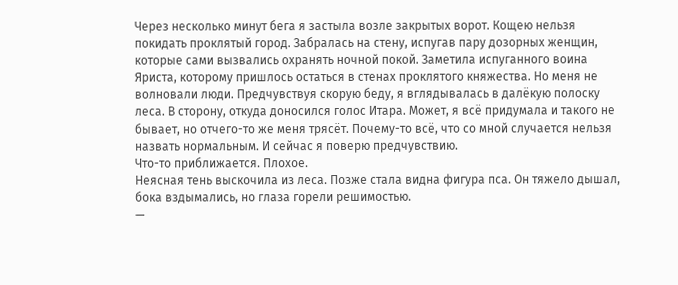Через несколько минут бега я застыла возле закрытых ворот. Кощею нельзя покидать проклятый город. Забралась на стену, испугав пару дозорных женщин, которые сами вызвались охранять ночной покой. Заметила испуганного воина Яриста, которому пришлось остаться в стенах проклятого княжества. Но меня не волновали люди. Предчувствуя скорую беду, я вглядывалась в далёкую полоску леса. В сторону, откуда доносился голос Итара. Может, я всё придумала и такого не бывает, но отчего-то же меня трясёт. Почему-то всё, что со мной случается нельзя назвать нормальным. И сейчас я поверю предчувствию.
Что-то приближается. Плохое.
Неясная тень выскочила из леса. Позже стала видна фигура пса. Он тяжело дышал, бока вздымались, но глаза горели решимостью.
—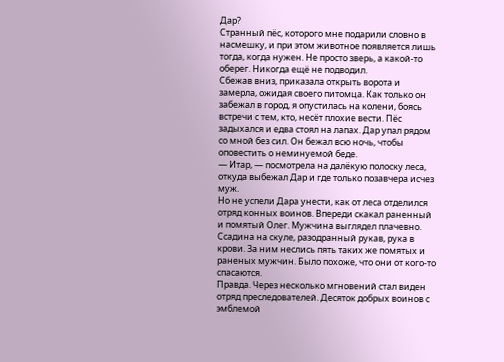Дар?
Странный пёс, которого мне подарили словно в насмешку, и при этом животное появляется лишь тогда, когда нужен. Не просто зверь, а какой-то оберег. Никогда ещё не подводил.
Сбежав вниз, приказала открыть ворота и замерла, ожидая своего питомца. Как только он забежал в город, я опустилась на колени, боясь встречи с тем, кто, несёт плохие вести. Пёс задыхался и едва стоял на лапах. Дар упал рядом со мной без сил. Он бежал всю ночь, чтобы оповестить о неминуемой беде.
— Итар, — посмотрела на далёкую полоску леса, откуда выбежал Дар и где только позавчера исчез муж.
Но не успели Дара унести, как от леса отделился отряд конных воинов. Впереди скакал раненный и помятый Олег. Мужчина выглядел плачевно. Ссадина на скуле, разодранный рукав, рука в крови. За ним неслись пять таких же помятых и раненых мужчин. Было похоже, что они от кого-то спасаются.
Правда. Через несколько мгновений стал виден отряд преследователей. Десяток добрых воинов с эмблемой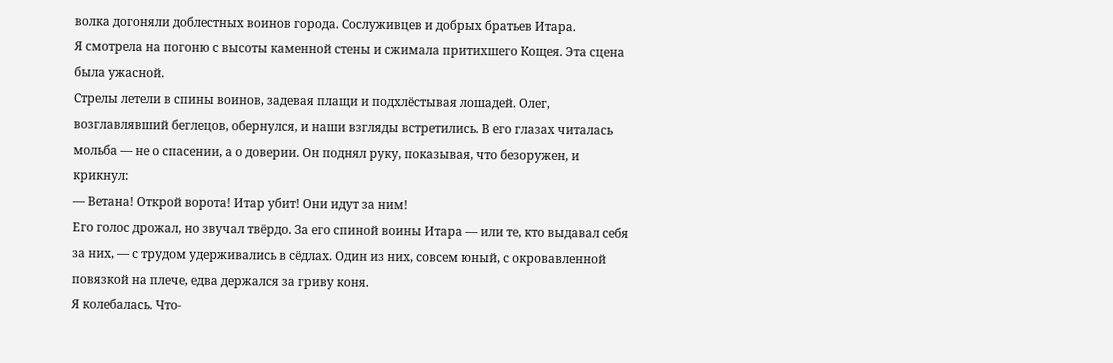волка догоняли доблестных воинов города. Сослуживцев и добрых братьев Итара.
Я смотрела на погоню с высоты каменной стены и сжимала притихшего Кощея. Эта сцена была ужасной.
Стрелы летели в спины воинов, задевая плащи и подхлёстывая лошадей. Олег, возглавлявший беглецов, обернулся, и наши взгляды встретились. В его глазах читалась мольба — не о спасении, а о доверии. Он поднял руку, показывая, что безоружен, и крикнул:
— Ветана! Открой ворота! Итар убит! Они идут за ним!
Его голос дрожал, но звучал твёрдо. За его спиной воины Итара — или те, кто выдавал себя за них, — с трудом удерживались в сёдлах. Один из них, совсем юный, с окровавленной повязкой на плече, едва держался за гриву коня.
Я колебалась. Что-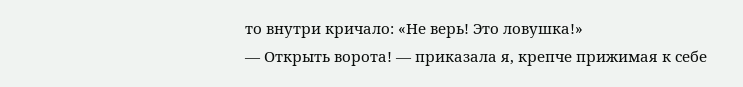то внутри кричало: «Не верь! Это ловушка!»
— Открыть ворота! — приказала я, крепче прижимая к себе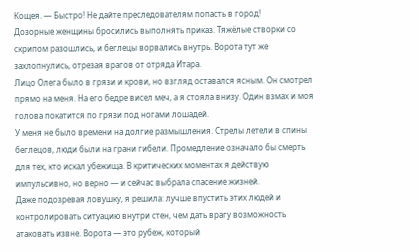Кощея. — Быстро! Не дайте преследователям попасть в город!
Дозорные женщины бросились выполнять приказ. Тяжёлые створки со скрипом разошлись, и беглецы ворвались внутрь. Ворота тут же захлопнулись, отрезая врагов от отряда Итара.
Лицо Олега было в грязи и крови, но взгляд оставался ясным. Он смотрел прямо на меня. На его бедре висел меч, а я стояла внизу. Один взмах и моя голова покатится по грязи под ногами лошадей.
У меня не было времени на долгие размышления. Стрелы летели в спины беглецов, люди были на грани гибели. Промедление означало бы смерть для тех, кто искал убежища. В критических моментах я действую импульсивно, но верно — и сейчас выбрала спасение жизней.
Даже подозревая ловушку, я решила: лучше впустить этих людей и контролировать ситуацию внутри стен, чем дать врагу возможность атаковать извне. Ворота — это рубеж, который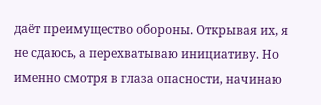даёт преимущество обороны. Открывая их, я не сдаюсь, а перехватываю инициативу. Но именно смотря в глаза опасности, начинаю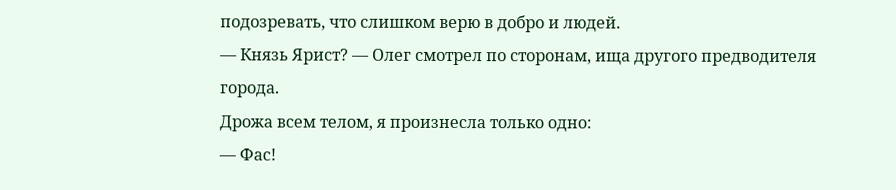подозревать, что слишком верю в добро и людей.
— Князь Ярист? — Олег смотрел по сторонам, ища другого предводителя города.
Дрожа всем телом, я произнесла только одно:
— Фас!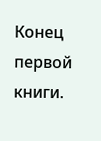Конец первой книги.